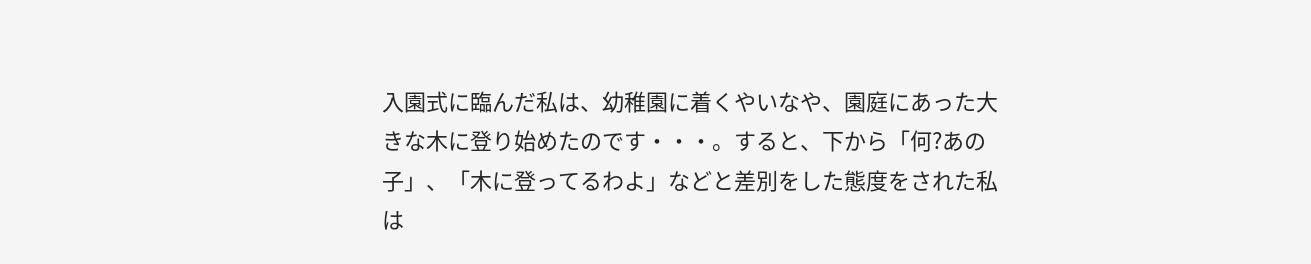入園式に臨んだ私は、幼稚園に着くやいなや、園庭にあった大きな木に登り始めたのです・・・。すると、下から「何?あの子」、「木に登ってるわよ」などと差別をした態度をされた私は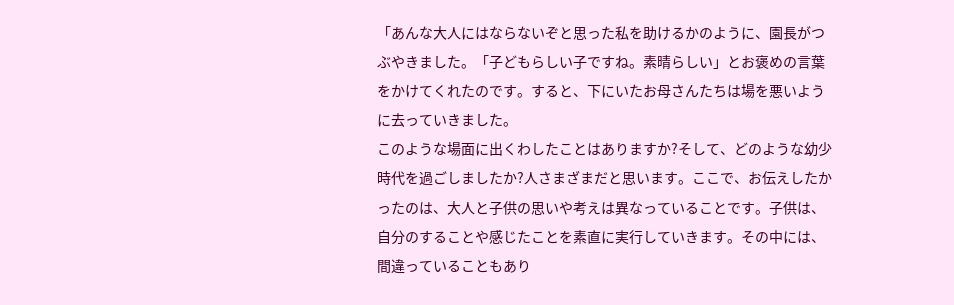「あんな大人にはならないぞと思った私を助けるかのように、園長がつぶやきました。「子どもらしい子ですね。素晴らしい」とお褒めの言葉をかけてくれたのです。すると、下にいたお母さんたちは場を悪いように去っていきました。
このような場面に出くわしたことはありますか?そして、どのような幼少時代を過ごしましたか?人さまざまだと思います。ここで、お伝えしたかったのは、大人と子供の思いや考えは異なっていることです。子供は、自分のすることや感じたことを素直に実行していきます。その中には、間違っていることもあり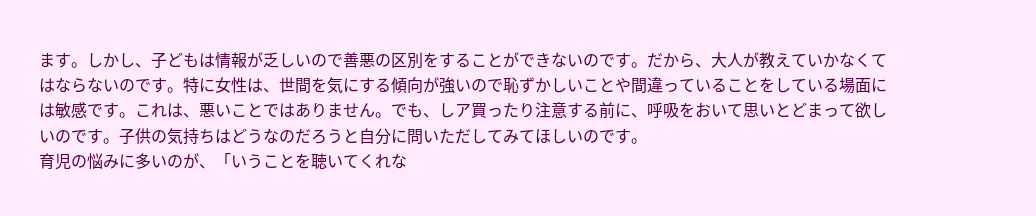ます。しかし、子どもは情報が乏しいので善悪の区別をすることができないのです。だから、大人が教えていかなくてはならないのです。特に女性は、世間を気にする傾向が強いので恥ずかしいことや間違っていることをしている場面には敏感です。これは、悪いことではありません。でも、しア買ったり注意する前に、呼吸をおいて思いとどまって欲しいのです。子供の気持ちはどうなのだろうと自分に問いただしてみてほしいのです。
育児の悩みに多いのが、「いうことを聴いてくれな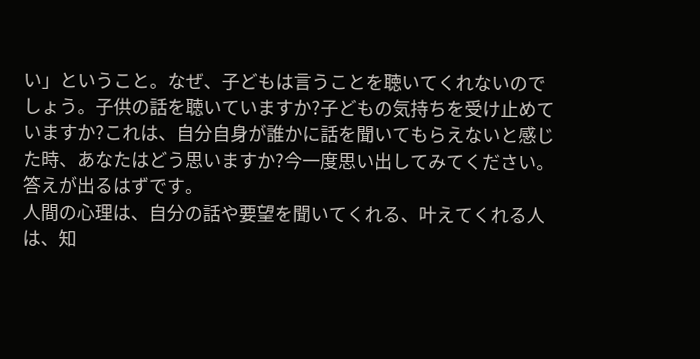い」ということ。なぜ、子どもは言うことを聴いてくれないのでしょう。子供の話を聴いていますか?子どもの気持ちを受け止めていますか?これは、自分自身が誰かに話を聞いてもらえないと感じた時、あなたはどう思いますか?今一度思い出してみてください。答えが出るはずです。
人間の心理は、自分の話や要望を聞いてくれる、叶えてくれる人は、知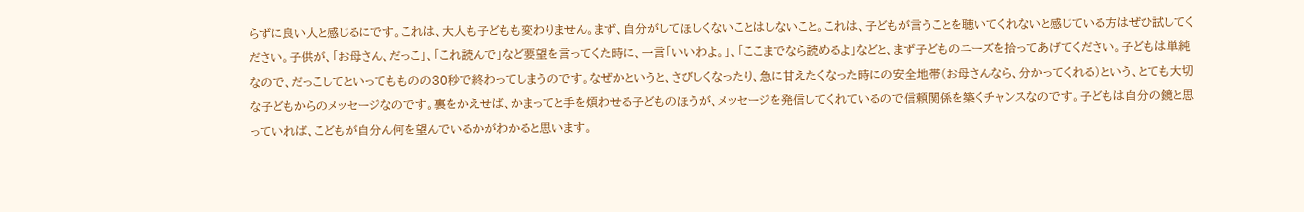らずに良い人と感じるにです。これは、大人も子どもも変わりません。まず、自分がしてほしくないことはしないこと。これは、子どもが言うことを聴いてくれないと感じている方はぜひ試してください。子供が、「お母さん、だっこ」、「これ読んで」など要望を言ってくた時に、一言「いいわよ。」、「ここまでなら読めるよ」などと、まず子どものニーズを拾ってあげてください。子どもは単純なので、だっこしてといってもものの30秒で終わってしまうのです。なぜかというと、さびしくなったり、急に甘えたくなった時にの安全地帯(お母さんなら、分かってくれる)という、とても大切な子どもからのメッセージなのです。裏をかえせば、かまってと手を煩わせる子どものほうが、メッセージを発信してくれているので信頼関係を築くチャンスなのです。子どもは自分の鏡と思っていれば、こどもが自分ん何を望んでいるかがわかると思います。